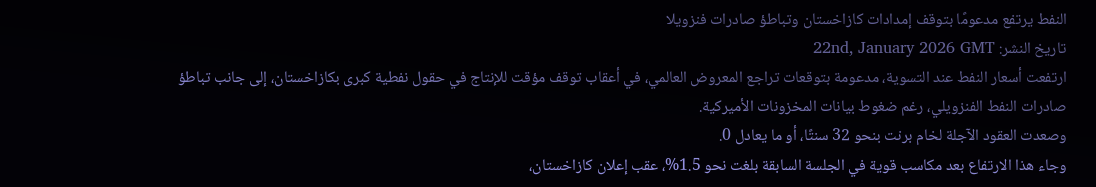النفط يرتفع مدعومًا بتوقف إمدادات كازاخستان وتباطؤ صادرات فنزويلا
تاريخ النشر: 22nd, January 2026 GMT
ارتفعت أسعار النفط عند التسوية، مدعومة بتوقعات تراجع المعروض العالمي، في أعقاب توقف مؤقت للإنتاج في حقول نفطية كبرى بكازاخستان، إلى جانب تباطؤ صادرات النفط الفنزويلي، رغم ضغوط بيانات المخزونات الأميركية.
وصعدت العقود الآجلة لخام برنت بنحو 32 سنتًا، أو ما يعادل 0.
وجاء هذا الارتفاع بعد مكاسب قوية في الجلسة السابقة بلغت نحو 1.5%، عقب إعلان كازاخستان،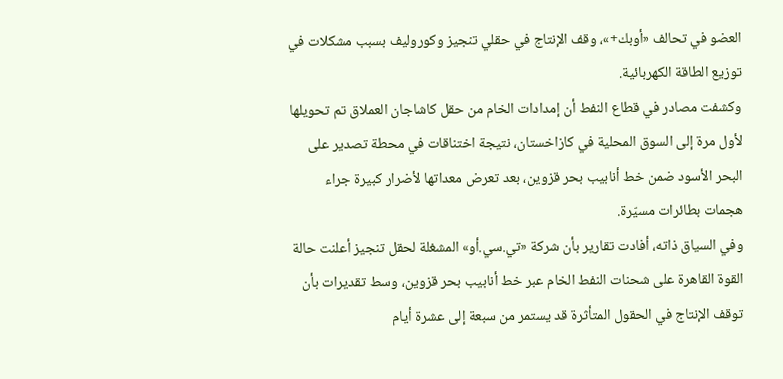العضو في تحالف «أوبك+»، وقف الإنتاج في حقلي تنجيز وكوروليف بسبب مشكلات في توزيع الطاقة الكهربائية.
وكشفت مصادر في قطاع النفط أن إمدادات الخام من حقل كاشاجان العملاق تم تحويلها لأول مرة إلى السوق المحلية في كازاخستان، نتيجة اختناقات في محطة تصدير على البحر الأسود ضمن خط أنابيب بحر قزوين، بعد تعرض معداتها لأضرار كبيرة جراء هجمات بطائرات مسيّرة.
وفي السياق ذاته، أفادت تقارير بأن شركة «تي.سي.أو» المشغلة لحقل تنجيز أعلنت حالة القوة القاهرة على شحنات النفط الخام عبر خط أنابيب بحر قزوين، وسط تقديرات بأن توقف الإنتاج في الحقول المتأثرة قد يستمر من سبعة إلى عشرة أيام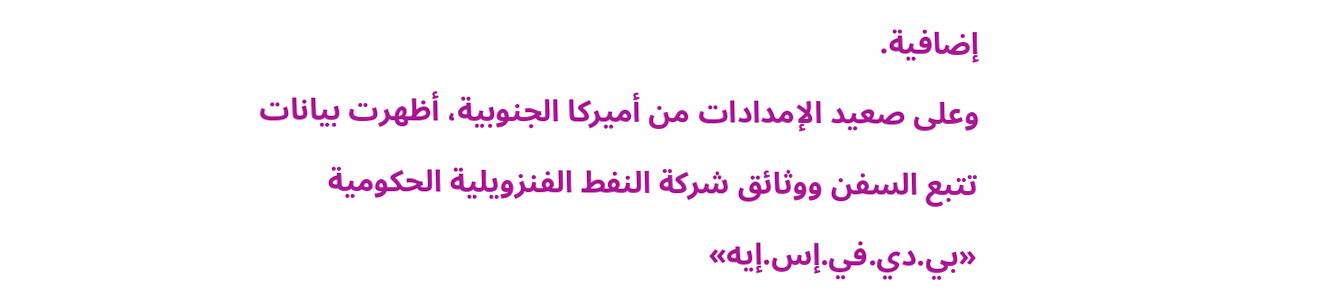إضافية.
وعلى صعيد الإمدادات من أميركا الجنوبية، أظهرت بيانات تتبع السفن ووثائق شركة النفط الفنزويلية الحكومية «بي.دي.في.إس.إيه»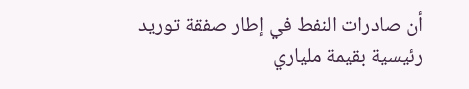أن صادرات النفط في إطار صفقة توريد رئيسية بقيمة ملياري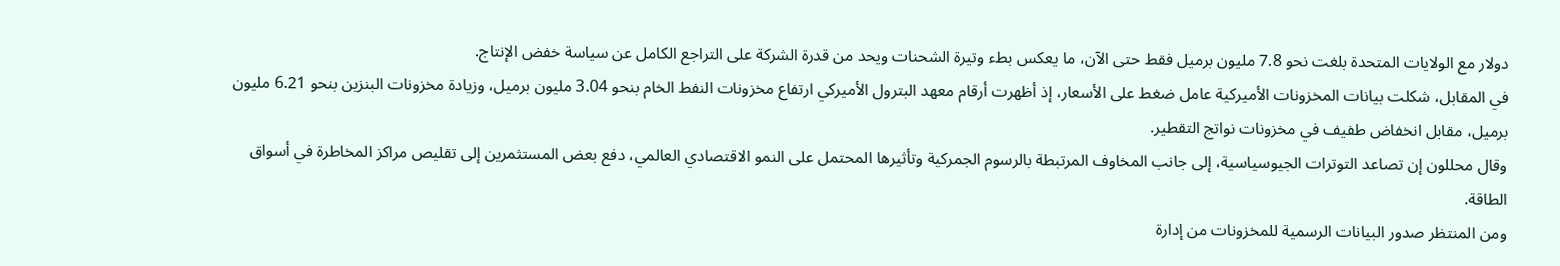دولار مع الولايات المتحدة بلغت نحو 7.8 مليون برميل فقط حتى الآن، ما يعكس بطء وتيرة الشحنات ويحد من قدرة الشركة على التراجع الكامل عن سياسة خفض الإنتاج.
في المقابل، شكلت بيانات المخزونات الأميركية عامل ضغط على الأسعار، إذ أظهرت أرقام معهد البترول الأميركي ارتفاع مخزونات النفط الخام بنحو 3.04 مليون برميل، وزيادة مخزونات البنزين بنحو 6.21 مليون برميل، مقابل انخفاض طفيف في مخزونات نواتج التقطير.
وقال محللون إن تصاعد التوترات الجيوسياسية، إلى جانب المخاوف المرتبطة بالرسوم الجمركية وتأثيرها المحتمل على النمو الاقتصادي العالمي، دفع بعض المستثمرين إلى تقليص مراكز المخاطرة في أسواق الطاقة.
ومن المنتظر صدور البيانات الرسمية للمخزونات من إدارة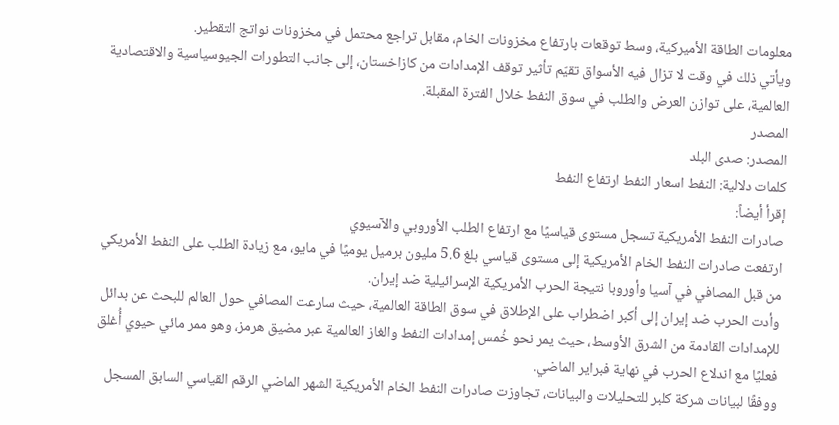معلومات الطاقة الأميركية، وسط توقعات بارتفاع مخزونات الخام، مقابل تراجع محتمل في مخزونات نواتج التقطير.
ويأتي ذلك في وقت لا تزال فيه الأسواق تقيّم تأثير توقف الإمدادات من كازاخستان، إلى جانب التطورات الجيوسياسية والاقتصادية العالمية، على توازن العرض والطلب في سوق النفط خلال الفترة المقبلة.
المصدر
المصدر: صدى البلد
كلمات دلالية: النفط اسعار النفط ارتفاع النفط
إقرأ أيضاً:
صادرات النفط الأمريكية تسجل مستوى قياسيًا مع ارتفاع الطلب الأوروبي والآسيوي
ارتفعت صادرات النفط الخام الأمريكية إلى مستوى قياسي بلغ 5.6 مليون برميل يوميًا في مايو، مع زيادة الطلب على النفط الأمريكي من قبل المصافي في آسيا وأوروبا نتيجة الحرب الأمريكية الإسرائيلية ضد إيران.
وأدت الحرب ضد إيران إلى أكبر اضطراب على الإطلاق في سوق الطاقة العالمية، حيث سارعت المصافي حول العالم للبحث عن بدائل للإمدادات القادمة من الشرق الأوسط، حيث يمر نحو خُمس إمدادات النفط والغاز العالمية عبر مضيق هرمز، وهو ممر مائي حيوي أُغلق فعليًا مع اندلاع الحرب في نهاية فبراير الماضي.
ووفقًا لبيانات شركة كلبر للتحليلات والبيانات، تجاوزت صادرات النفط الخام الأمريكية الشهر الماضي الرقم القياسي السابق المسجل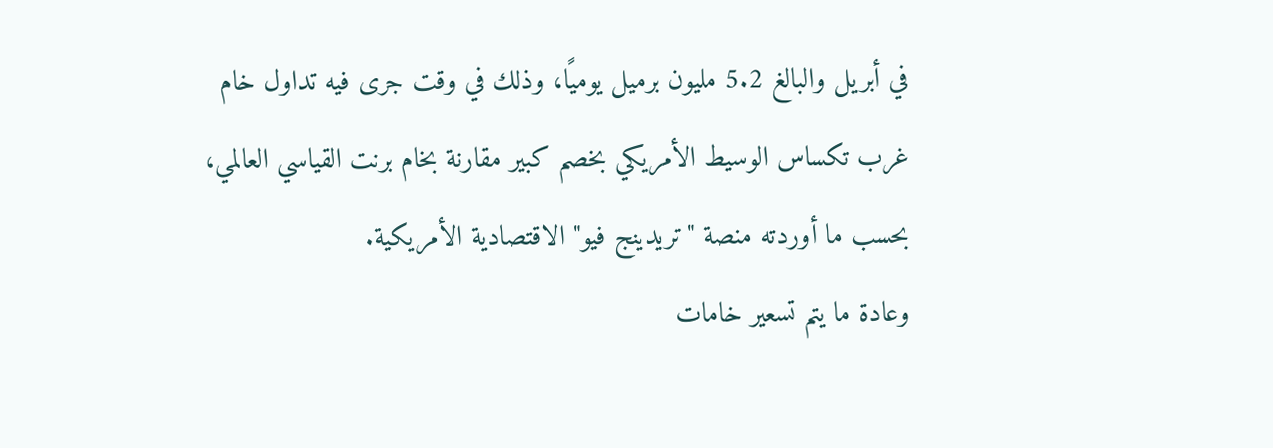في أبريل والبالغ 5.2 مليون برميل يوميًا، وذلك في وقت جرى فيه تداول خام غرب تكساس الوسيط الأمريكي بخصم كبير مقارنة بخام برنت القياسي العالمي، بحسب ما أوردته منصة "تريدينج فيو" الاقتصادية الأمريكية.
وعادة ما يتم تسعير خامات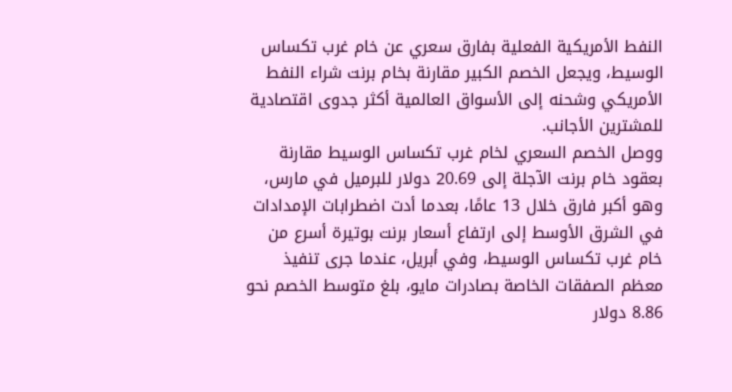النفط الأمريكية الفعلية بفارق سعري عن خام غرب تكساس الوسيط، ويجعل الخصم الكبير مقارنة بخام برنت شراء النفط الأمريكي وشحنه إلى الأسواق العالمية أكثر جدوى اقتصادية للمشترين الأجانب.
ووصل الخصم السعري لخام غرب تكساس الوسيط مقارنة بعقود خام برنت الآجلة إلى 20.69 دولار للبرميل في مارس، وهو أكبر فارق خلال 13 عامًا، بعدما أدت اضطرابات الإمدادات في الشرق الأوسط إلى ارتفاع أسعار برنت بوتيرة أسرع من خام غرب تكساس الوسيط، وفي أبريل، عندما جرى تنفيذ معظم الصفقات الخاصة بصادرات مايو، بلغ متوسط الخصم نحو 8.86 دولار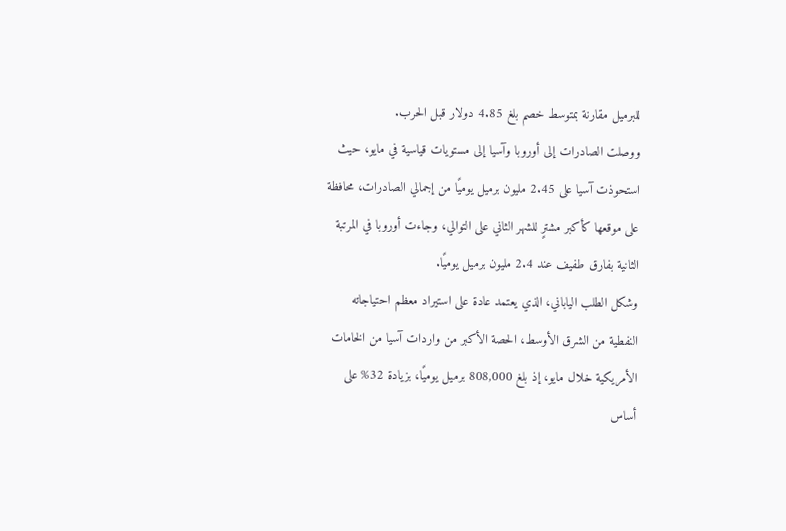للبرميل مقارنة بمتوسط خصم بلغ 4.85 دولار قبل الحرب.
ووصلت الصادرات إلى أوروبا وآسيا إلى مستويات قياسية في مايو، حيث استحوذت آسيا على 2.45 مليون برميل يوميًا من إجمالي الصادرات، محافظة على موقعها كأكبر مشترٍ للشهر الثاني على التوالي، وجاءت أوروبا في المرتبة الثانية بفارق طفيف عند 2.4 مليون برميل يوميًا.
وشكل الطلب الياباني، الذي يعتمد عادة على استيراد معظم احتياجاته النفطية من الشرق الأوسط، الحصة الأكبر من واردات آسيا من الخامات الأمريكية خلال مايو، إذ بلغ 808,000 برميل يوميًا، بزيادة 32% على أساس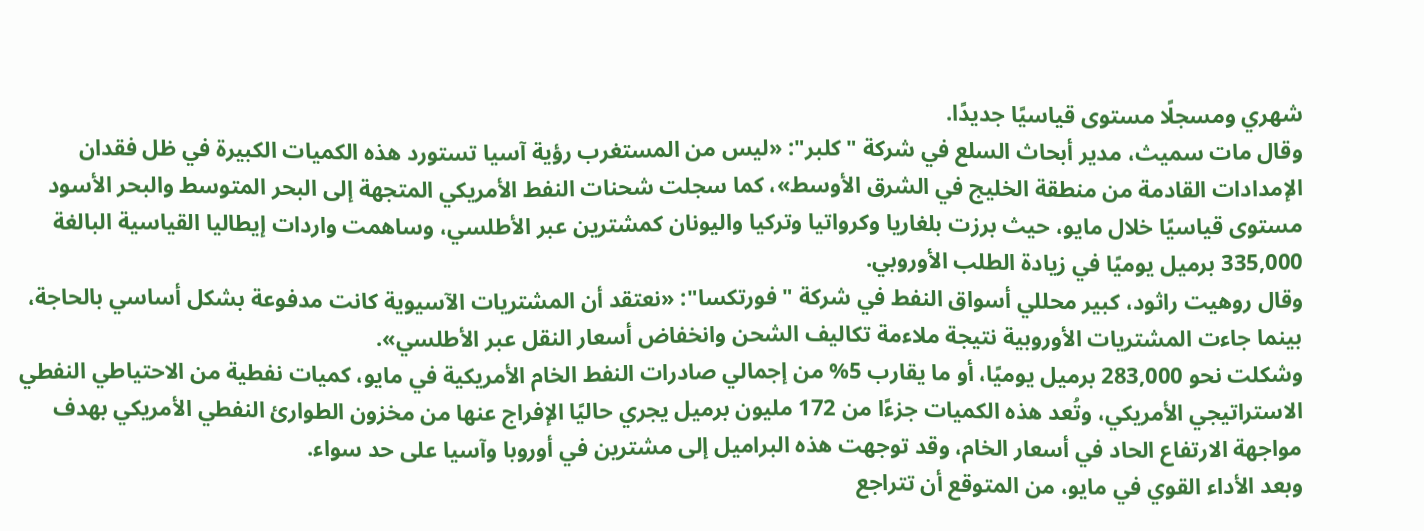شهري ومسجلًا مستوى قياسيًا جديدًا.
وقال مات سميث، مدير أبحاث السلع في شركة "كلبر": «ليس من المستغرب رؤية آسيا تستورد هذه الكميات الكبيرة في ظل فقدان الإمدادات القادمة من منطقة الخليج في الشرق الأوسط»، كما سجلت شحنات النفط الأمريكي المتجهة إلى البحر المتوسط والبحر الأسود مستوى قياسيًا خلال مايو، حيث برزت بلغاريا وكرواتيا وتركيا واليونان كمشترين عبر الأطلسي، وساهمت واردات إيطاليا القياسية البالغة 335,000 برميل يوميًا في زيادة الطلب الأوروبي.
وقال روهيت راثود، كبير محللي أسواق النفط في شركة "فورتكسا": «نعتقد أن المشتريات الآسيوية كانت مدفوعة بشكل أساسي بالحاجة، بينما جاءت المشتريات الأوروبية نتيجة ملاءمة تكاليف الشحن وانخفاض أسعار النقل عبر الأطلسي».
وشكلت نحو 283,000 برميل يوميًا، أو ما يقارب 5% من إجمالي صادرات النفط الخام الأمريكية في مايو، كميات نفطية من الاحتياطي النفطي الاستراتيجي الأمريكي، وتُعد هذه الكميات جزءًا من 172 مليون برميل يجري حاليًا الإفراج عنها من مخزون الطوارئ النفطي الأمريكي بهدف مواجهة الارتفاع الحاد في أسعار الخام، وقد توجهت هذه البراميل إلى مشترين في أوروبا وآسيا على حد سواء.
وبعد الأداء القوي في مايو، من المتوقع أن تتراجع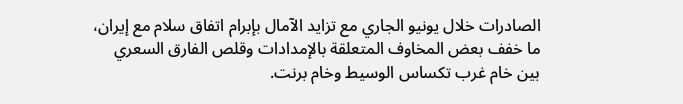الصادرات خلال يونيو الجاري مع تزايد الآمال بإبرام اتفاق سلام مع إيران، ما خفف بعض المخاوف المتعلقة بالإمدادات وقلص الفارق السعري بين خام غرب تكساس الوسيط وخام برنت.